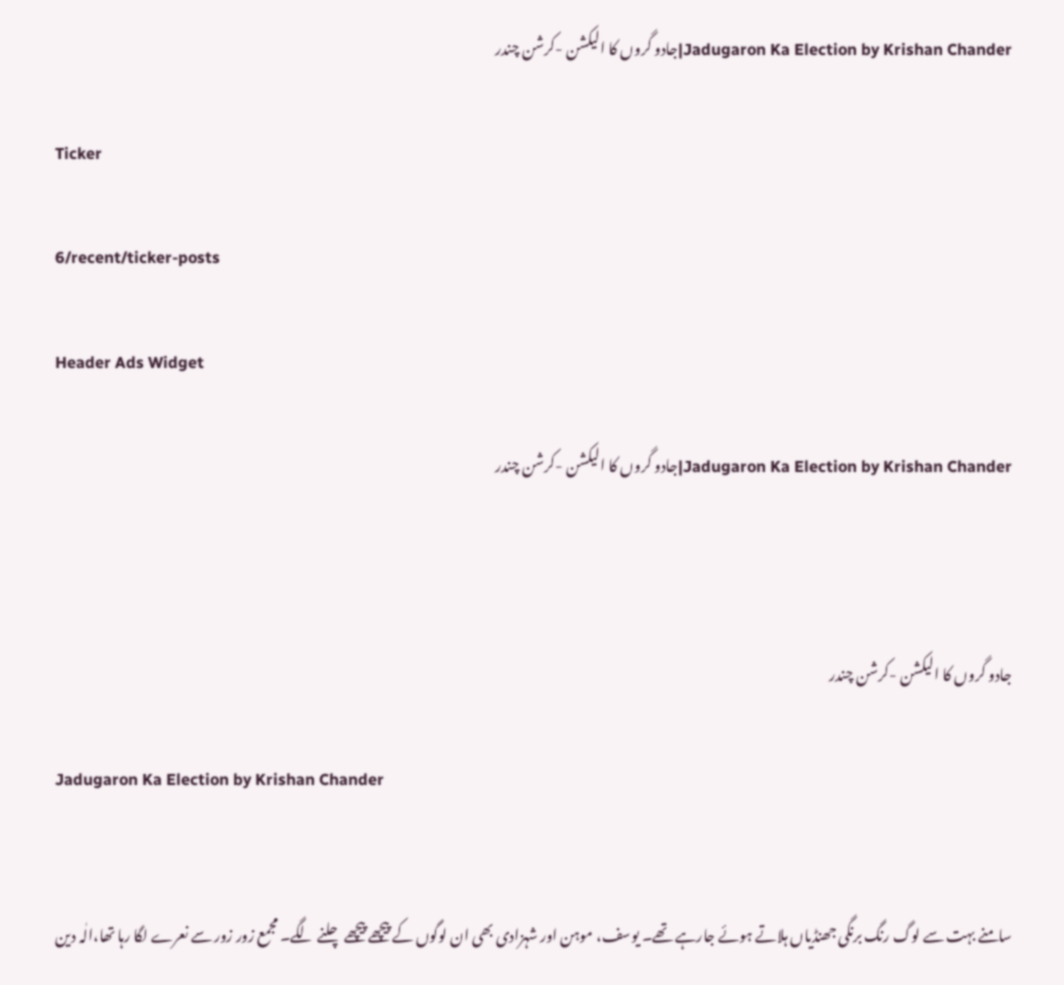Jadugaron Ka Election by Krishan Chander|جادو گروں کا الیکشن -کرشن چندر

Ticker

6/recent/ticker-posts

Header Ads Widget

Jadugaron Ka Election by Krishan Chander|جادو گروں کا الیکشن -کرشن چندر



جادو گروں کا الیکشن -کرشن چندر

Jadugaron Ka Election by Krishan Chander


سامنے بہت سے لوگ رنگ برنگی جھنڈیاں ہلاتے ہوئے جارہے تھے۔ یوسف، موہن اور شہزادی بھی ان لوگوں کے پیچھے پیچھے چلنے لگے۔ مجمع زور زور سے نعرے لگا رہا تھا،الٰہ دین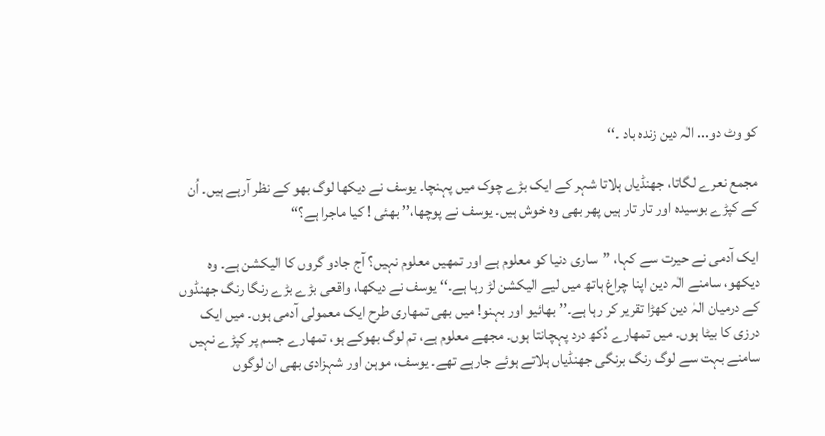کو وٹ دو... الٰہ دین زندہ باد ۔‘‘

مجمع نعرے لگاتا، جھنڈیاں ہلاتا شہر کے ایک بڑے چوک میں پہنچا۔ یوسف نے دیکھا لوگ بھو کے نظر آرہے ہیں۔ اُن کے کپڑے بوسیدہ اور تار تار ہیں پھر بھی وہ خوش ہیں۔ یوسف نے پوچھا،’’ بھئی ! کیا ماجرا ہے؟“

ایک آدمی نے حیرت سے کہا، ”ساری دنیا کو معلوم ہے اور تمھیں معلوم نہیں؟ آج جادو گروں کا الیکشن ہے۔ وہ دیکھو، سامنے الٰہ دین اپنا چراغ ہاتھ میں لیے الیکشن لڑ رہا ہے۔‘‘ یوسف نے دیکھا، واقعی بڑے بڑے رنگا رنگ جھنڈوں کے درمیان الہٰ دین کھڑا تقریر کر رہا ہے۔’’ بھائیو اور بہنو! میں بھی تمھاری طرح ایک معمولی آدمی ہوں۔ میں ایک درزی کا بیٹا ہوں۔ میں تمھارے دُکھ درد پہچانتا ہوں۔ مجھے معلوم ہے، تم لوگ بھوکے ہو، تمھارے جسم پر کپڑے نہیں سامنے بہت سے لوگ رنگ برنگی جھنڈیاں ہلاتے ہوئے جارہے تھے۔ یوسف، موہن اور شہزادی بھی ان لوگوں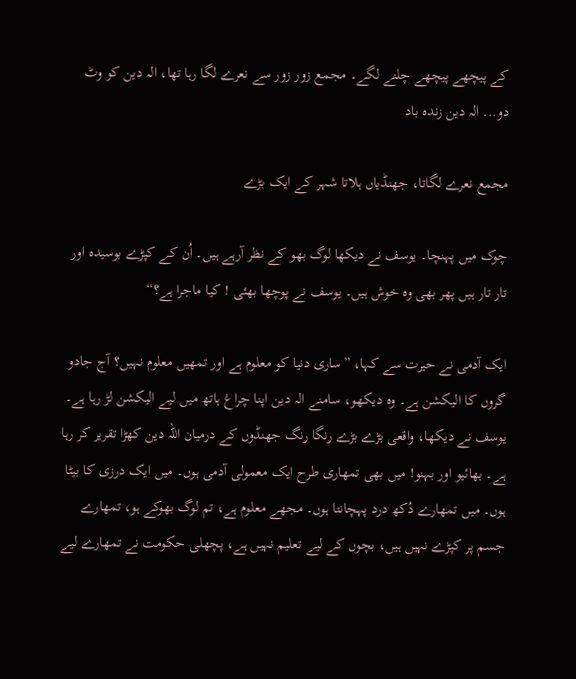کے پیچھے پیچھے چلنے لگے۔ مجمع زور زور سے نعرے لگا رہا تھا، الہ دین کو وٹ دو... الہ دین زندہ باد

مجمع نعرے لگاتا، جھنڈیاں ہلاتا شہر کے ایک بڑے

چوک میں پہنچا۔ یوسف نے دیکھا لوگ بھو کے نظر آرہے ہیں۔ اُن کے کپڑے بوسیدہ اور تار تار ہیں پھر بھی وہ خوش ہیں۔ یوسف نے پوچھا بھئی ! کیا ماجرا ہے؟“

ایک آدمی نے حیرت سے کہا، ”ساری دنیا کو معلوم ہے اور تمھیں معلوم نہیں؟ آج جادو گروں کا الیکشن ہے۔ وہ دیکھو، سامنے الہ دین اپنا چراغ ہاتھ میں لیے الیکشن لڑ رہا ہے۔ یوسف نے دیکھا، واقعی بڑے بڑے رنگا رنگ جھنڈوں کے درمیان اللہ دین کھڑا تقریر کر رہا ہے۔ بھائیو اور بہنو! میں بھی تمھاری طرح ایک معمولی آدمی ہوں۔ میں ایک درزی کا بیٹا ہوں۔ میں تمھارے دُکھ درد پہچانتا ہوں۔ مجھے معلوم ہے، تم لوگ بھوکے ہو، تمھارے جسم پر کپڑے نہیں ہیں، بچوں کے لیے تعلیم نہیں ہے، پچھلی حکومت نے تمھارے لیے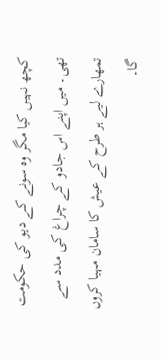کچھ نہیں کیا مگر وہ سونے کے دیو کی حکومت تھی۔ میں اپنے اس جادو کے چراغ کی مدد سے تمھارے لیے ہر طرح کے عیش کا سامان مہیا کروں گا۔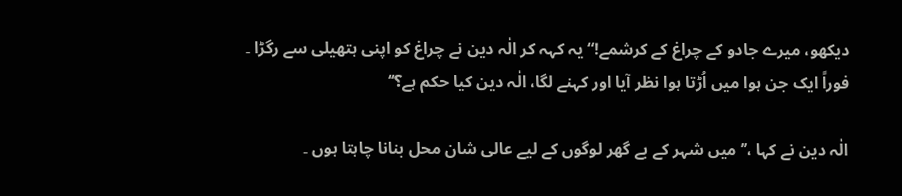دیکھو، میرے جادو کے چراغ کے کرشمے!“ یہ کہہ کر الٰہ دین نے چراغ کو اپنی ہتھیلی سے رگڑا ۔ فوراً ایک جن ہوا میں اُڑتا ہوا نظر آیا اور کہنے لگا، الٰہ دین کیا حکم ہے؟‘‘

الٰہ دین نے کہا ،’’میں شہر کے بے گھر لوگوں کے لیے عالی شان محل بنانا چاہتا ہوں ۔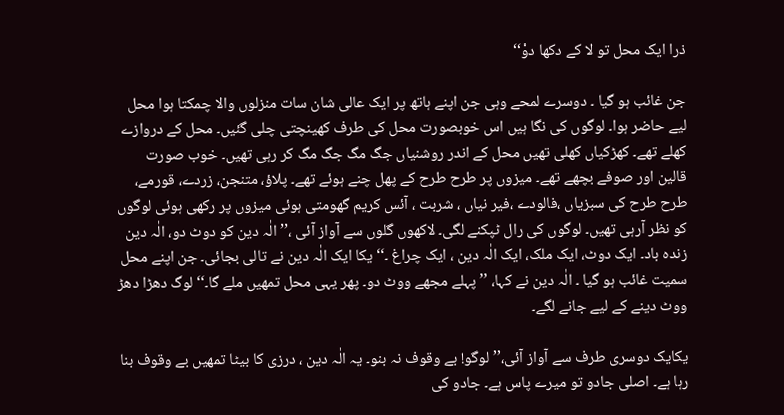ذرا ایک محل تو لا کے دکھا دوْ‘‘

جن غائب ہو گیا ۔ دوسرے لمحے وہی جن اپنے ہاتھ پر ایک عالی شان سات منزلوں والا چمکتا ہوا محل لیے حاضر ہوا۔ لوگوں کی نگا ہیں اس خوبصورت محل کی طرف کھینچتی چلی گئیں۔ محل کے دروازے کھلے تھے۔ کھڑکیاں کھلی تھیں محل کے اندر روشنیاں جگ مگ جگ مگ کر رہی تھیں۔ خوب صورت قالین اور صوفے بچھے تھے۔ میزوں پر طرح طرح کے پھل چنے ہوئے تھے۔ پلاؤ، متنجن، زردے، قورمے، طرح طرح کی سبزیاں ،فالودے ،فیر نیاں ، شربت ، آئس کریم گھومتی ہوئی میزوں پر رکھی ہوئی لوگوں کو نظر آرہی تھیں۔ لوگوں کی رال ٹپکنے لگی۔ لاکھوں گلوں سے آواز آئی ،’’الٰہ دین کو دوٹ دو، الٰہ دین زندہ باد۔ ایک دوٹ، ایک ملک، ایک الٰہ دین ، ایک چراغ ۔‘‘ یکا ایک الٰہ دین نے تالی بجائی۔ جن اپنے محل سمیت غائب ہو گیا ۔ الٰہ دین نے کہا، ’’پہلے مجھے ووٹ دو۔ پھر یہی محل تمھیں ملے گا۔‘‘ لوگ دھڑا دھڑ ووٹ دینے کے لیے جانے لگے۔

یکایک دوسری طرف سے آواز آئی،’’ لوگو! بے وقوف نہ بنو۔ یہ الٰہ دین ، درزی کا بیٹا تمھیں بے وقوف بنا رہا ہے۔ اصلی جادو تو میرے پاس ہے۔ جادو کی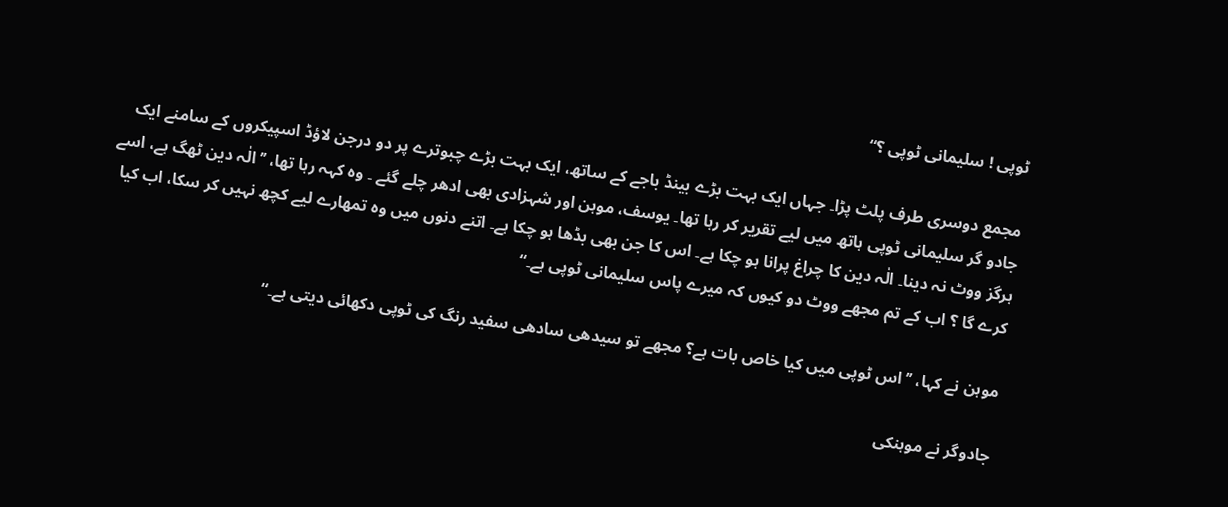ٹوپی ! سلیمانی ٹوپی ؟“

مجمع دوسری طرف پلٹ پڑا۔ جہاں ایک بہت بڑے بینڈ باجے کے ساتھ، ایک بہت بڑے چبوترے پر دو درجن لاؤڈ اسپیکروں کے سامنے ایک جادو گر سلیمانی ٹوپی ہاتھ میں لیے تقریر کر رہا تھا۔ یوسف، موہن اور شہزادی بھی ادھر چلے گئے ۔ وہ کہہ رہا تھا، ’’الٰہ دین ٹھگ ہے، اسے ہرگز ووٹ نہ دینا۔ الٰہ دین کا چراغ پرانا ہو چکا ہے۔ اس کا جن بھی بڈھا ہو چکا ہے۔ اتنے دنوں میں وہ تمھارے لیے کچھ نہیں کر سکا، اب کیا کرے گا ؟ اب کے تم مجھے ووٹ دو کیوں کہ میرے پاس سلیمانی ٹوپی ہے۔“

موہن نے کہا، ’’اس ٹوپی میں کیا خاص بات ہے؟ مجھے تو سیدھی سادھی سفید رنگ کی ٹوپی دکھائی دیتی ہے۔“

جادوگر نے موہنکی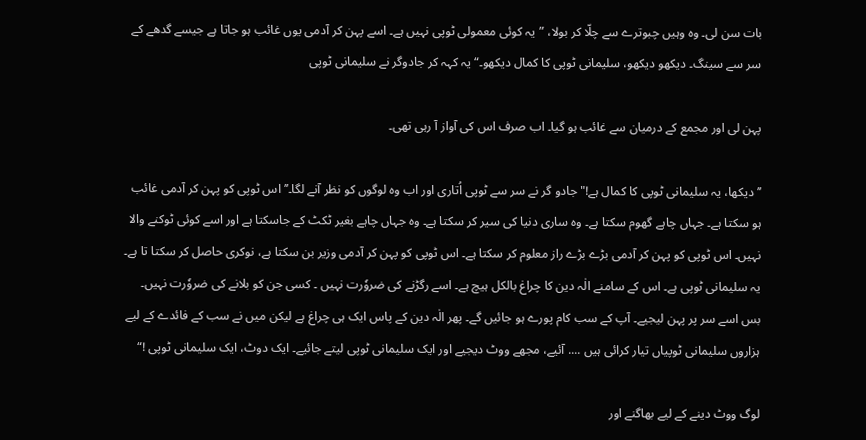بات سن لی۔ وہ وہیں چبوترے سے چلّا کر بولا، ”یہ کوئی معمولی ٹوپی نہیں ہے۔ اسے پہن کر آدمی یوں غائب ہو جاتا ہے جیسے گدھے کے سر سے سینگ۔ دیکھو دیکھو، سلیمانی ٹوپی کا کمال دیکھو۔“ یہ کہہ کر جادوگر نے سلیمانی ٹوپی

پہن لی اور مجمع کے درمیان سے غائب ہو گیا۔ اب صرف اس کی آواز آ رہی تھی۔

’’ دیکھا، یہ سلیمانی ٹوپی کا کمال ہے!" جادو گر نے سر سے ٹوپی اُتاری اور اب وہ لوگوں کو نظر آنے لگا۔’’ اس ٹوپی کو پہن کر آدمی غائب ہو سکتا ہے۔ جہاں چاہے گھوم سکتا ہے۔ وہ ساری دنیا کی سیر کر سکتا ہے۔ وہ جہاں چاہے بغیر ٹکٹ کے جاسکتا ہے اور اسے کوئی ٹوکنے والا نہیں۔ اس ٹوپی کو پہن کر آدمی بڑے بڑے راز معلوم کر سکتا ہے۔ اس ٹوپی کو پہن کر آدمی وزیر بن سکتا ہے، نوکری حاصل کر سکتا تا ہے۔ یہ سلیمانی ٹوپی ہے۔ اس کے سامنے الٰہ دین کا چراغ بالکل ہیچ ہے۔ اسے رگڑنے کی ضروٗرت نہیں ۔ کسی جن کو بلانے کی ضروٗرت نہیں۔ بس اسے سر پر پہن لیجیے۔ آپ کے سب کام پورے ہو جائیں گے۔ پھر الٰہ دین کے پاس ایک ہی چراغ ہے لیکن میں نے سب کے فائدے کے لیے ہزاروں سلیمانی ٹوپیاں تیار کرائی ہیں .... آئیے، مجھے ووٹ دیجیے اور ایک سلیمانی ٹوپی لیتے جائیے۔ ایک دوٹ، ایک سلیمانی ٹوپی !“

لوگ ووٹ دینے کے لیے بھاگنے اور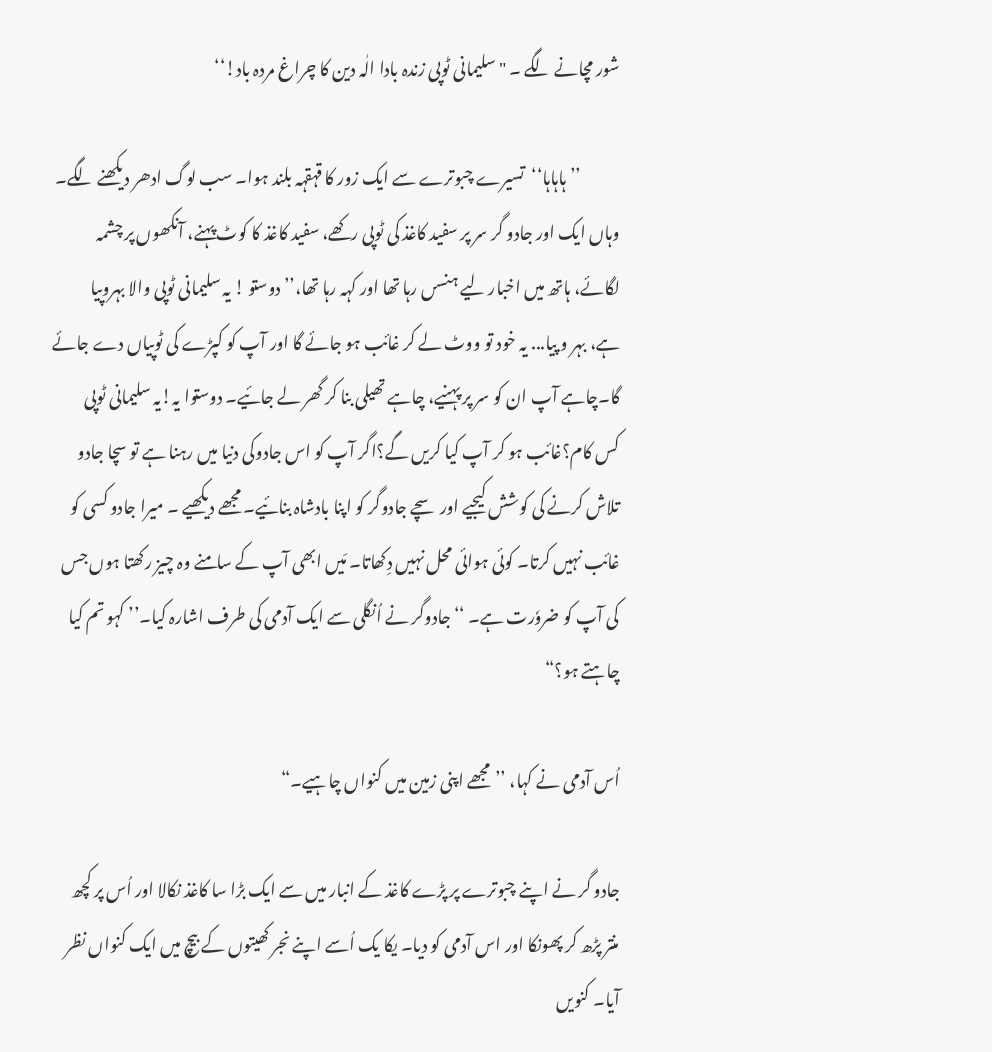شور مچانے لگے ۔ "سلیمانی ٹوپی زندہ بادا الٰہ دین کا چراغ مردہ باد!‘‘

            ’’ہاہاہا‘‘  تسیرے چبوترے سے ایک زور کا قہقہہ بلند ہوا۔ سب لوگ ادھر دیکھنے لگے۔ وہاں ایک اور جادو گر سر پر سفید کاغذ کی ٹوپی رکھے، سفید کاغذ کا کوٹ پہنے، آنکھوں پر چشمہ لگائے، ہاتھ میں اخبار لیے ہنسں رہا تھا اور کہہ رہا تھا،’’ دوستو ! یہ سلیمانی ٹوپی والا بہروپیا ہے، بہر و پیا... یہ خود تو ووٹ لے کر غائب ہو جائے گا اور آپ کو کپڑے کی ٹوپیاں دے جائے گا۔چاہے آپ ان کو سر پر پہنیے، چاہے تھیلی بنا کر گھر لے جائیے۔ دوستوا یہ!یہ سلیمانی ٹوپی کس کام؟غائب ہو کر آپ کیا کریں گے؟اگر آپ کو اس جادوکی دنیا میں رہنا ہے تو سچا جادو تلاش کرنے کی کوشش کیجیے اور سچے جادوگر کو اپنا بادشاہ بنائیے۔ مجھے دیکھیے ۔ میرا جادو کسی کو غائب نہیں کرتا۔ کوئی ہوائی محل نہیں دِکھاتا۔ مَیں ابھی آپ کے سامنے وہ چیز رکھتا ہوں جس کی آپ کو ضروٗرت ہے۔ ‘‘جادوگر نے اُنگلی سے ایک آدمی کی طرف اشارہ کیا۔’’ کہو تم کیا چاہتے ہو؟“

اُس آدمی نے کہا، ’’مجھے اپنی زمین میں کنواں چاہیے۔“

جادو گر نے اپنے چبوترے پر پڑے کاغذ کے انبار میں سے ایک بڑا سا کاغذ نکالا اور اُس پر کچھ منتر پڑھ کر پھونکا اور اس آدمی کو دیا۔ یکا یک اُسے اپنے نجر کھیتوں کے بیچ میں ایک کنواں نظر آیا۔ کنویں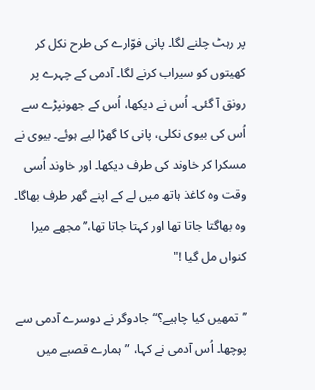پر رہٹ چلنے لگا۔ پانی فوّارے کی طرح نکل کر کھیتوں کو سیراب کرنے لگا۔ آدمی کے چہرے پر رونق آ گئی۔ اُس نے دیکھا، اُس کے جھونپڑے سے اُس کی بیوی نکلی، پانی کا گھڑا لیے ہوئے۔ بیوی نے مسکرا کر خاوند کی طرف دیکھا۔ اور خاوند اُسی وقت وہ کاغذ ہاتھ میں لے کے اپنے گھر طرف بھاگا۔ وہ بھاگتا جاتا تھا اور کہتا جاتا تھا،’’ مجھے میرا کنواں مل گیا !"

’’تمھیں کیا چاہیے؟“ جادوگر نے دوسرے آدمی سے پوچھا۔ اُس آدمی نے کہا، ”ہمارے قصبے میں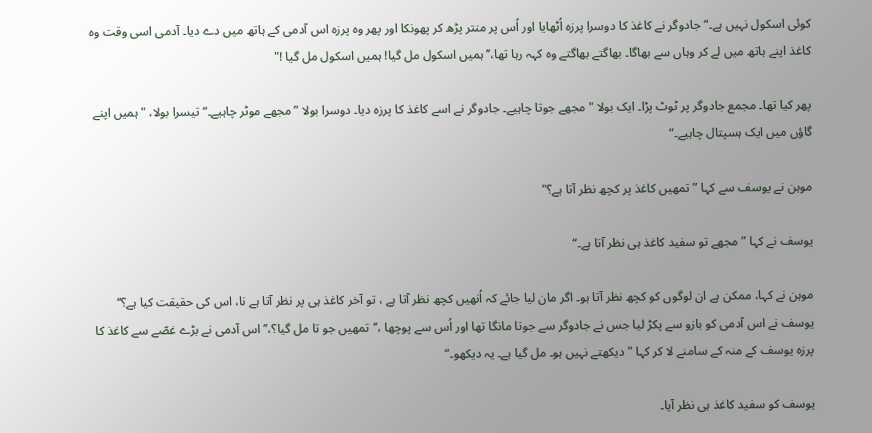کوئی اسکول نہیں ہے۔“ جادوگر نے کاغذ کا دوسرا پرزہ اُٹھایا اور اُس پر منتر پڑھ کر پھونکا اور پھر وہ پرزہ اس آدمی کے ہاتھ میں دے دیا۔ آدمی اسی وقت وہ کاغذ اپنے ہاتھ میں لے کر وہاں سے بھاگا۔ بھاگتے بھاگتے وہ کہہ رہا تھا،’’ ہمیں اسکول مل گیا! ہمیں اسکول مل گیا !"

پھر کیا تھا۔ مجمع جادوگر پر ٹوٹ پڑا۔ ایک بولا " مجھے جوتا چاہیے۔ جادوگر نے اسے کاغذ کا پرزہ دیا۔ دوسرا بولا ” مجھے موٹر چاہیے۔“ تیسرا بولا، " ہمیں اپنے گاؤں میں ایک ہسپتال چاہیے۔“

موہن نے یوسف سے کہا ” تمھیں کاغذ پر کچھ نظر آتا ہے؟"

یوسف نے کہا ” مجھے تو سفید کاغذ ہی نظر آتا ہے۔“

موہن نے کہا، ممکن ہے ان لوگوں کو کچھ نظر آتا ہو۔ اگر مان لیا جائے کہ اُنھیں کچھ نظر آتا ہے ، تو آخر کاغذ ہی پر نظر آتا ہے نا، اس کی حقیقت کیا ہے؟‘‘ یوسف نے اس آدمی کو بازو سے پکڑ لیا جس نے جادوگر سے جوتا مانگا تھا اور اُس سے پوچھا ،’’تمھیں جو تا مل گیا؟،’’اس آدمی نے بڑے غصّے سے کاغذ کا پرزہ یوسف کے منہ کے سامنے لا کر کہا " دیکھتے نہیں ہو۔ مل گیا ہے۔ یہ دیکھو۔“

یوسف کو سفید کاغذ ہی نظر آیا۔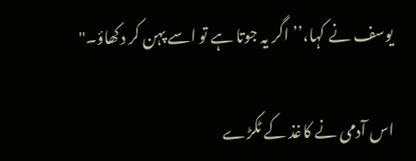یوسف نے کہا،’’ اگر یہ جوتا ہے تو اسے پہن کر دکھاؤ۔"

اس آدمی نے کاغذ کے ٹکڑے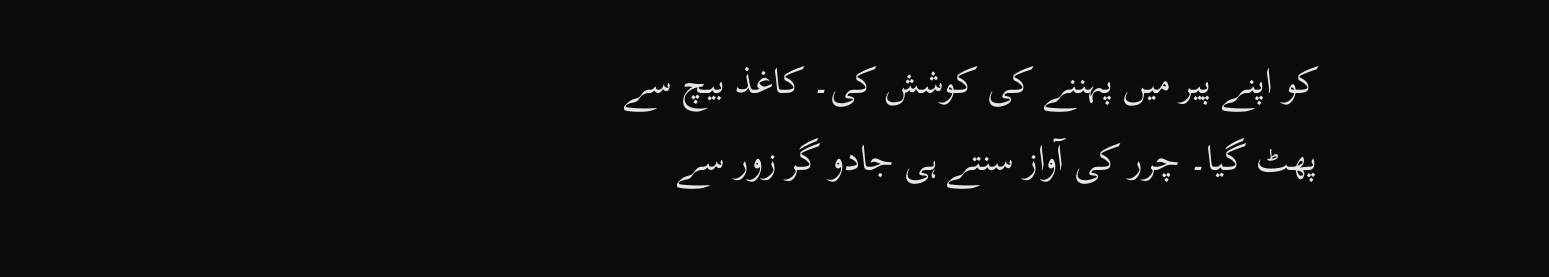کو اپنے پیر میں پہننے کی کوشش کی۔ کاغذ بیچ سے پھٹ گیا۔ چرر کی آواز سنتے ہی جادو گر زور سے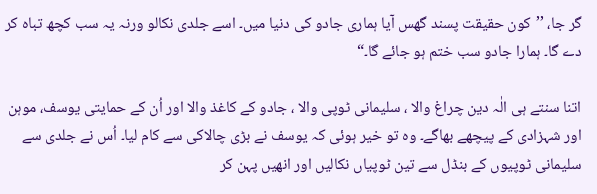گر جا، ’’کون حقیقت پسند گھس آیا ہماری جادو کی دنیا میں۔ اسے جلدی نکالو ورنہ یہ سب کچھ تباہ کر دے گا۔ ہمارا جادو سب ختم ہو جائے گا۔“

اتنا سنتے ہی الٰہ دین چراغ والا ، سلیمانی ٹوپی والا ، جادو کے کاغذ والا اور اُن کے حمایتی یوسف، موہن اور شہزادی کے پیچھے بھاگے۔ وہ تو خیر ہوئی کہ یوسف نے بڑی چالاکی سے کام لیا۔ اُس نے جلدی سے سلیمانی ٹوپیوں کے بنڈل سے تین ٹوپیاں نکالیں اور انھیں پہن کر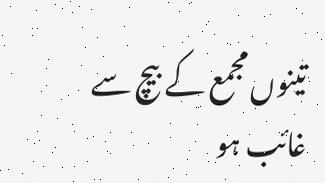تینوں مجمع کے بیچ سے غائب ہو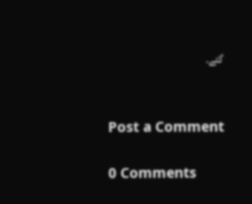گئے۔


Post a Comment

0 Comments